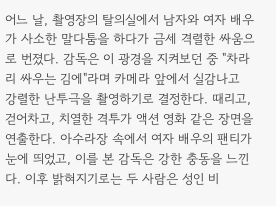어느 날, 촬영장의 탈의실에서 남자와 여자 배우가 사소한 말다툼을 하다가 금세 격렬한 싸움으로 번졌다. 감독은 이 광경을 지켜보던 중 "차라리 싸우는 김에"라며 카메라 앞에서 실감나고 강렬한 난투극을 촬영하기로 결정한다. 때리고, 걷어차고, 치열한 격투가 액션 영화 같은 장면을 연출한다. 아수라장 속에서 여자 배우의 팬티가 눈에 띄었고, 이를 본 감독은 강한 충동을 느낀다. 이후 밝혀지기로는 두 사람은 성인 비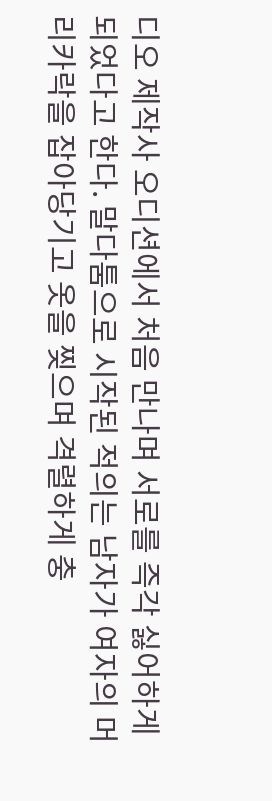디오 제작사 오디션에서 처음 만나며 서로를 즉각 싫어하게 되었다고 한다. 말다툼으로 시작된 적의는 남자가 여자의 머리카락을 잡아당기고 옷을 찢으며 격렬하게 충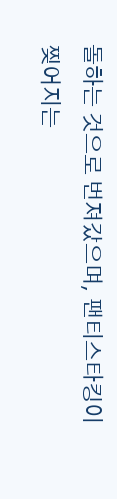돌하는 것으로 번져갔으며, 팬티스타킹이 찢어지는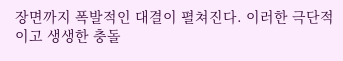장면까지 폭발적인 대결이 펼쳐진다. 이러한 극단적이고 생생한 충돌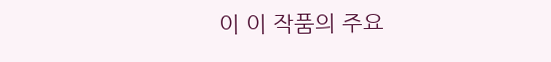이 이 작품의 주요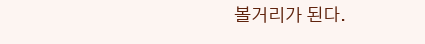볼거리가 된다.